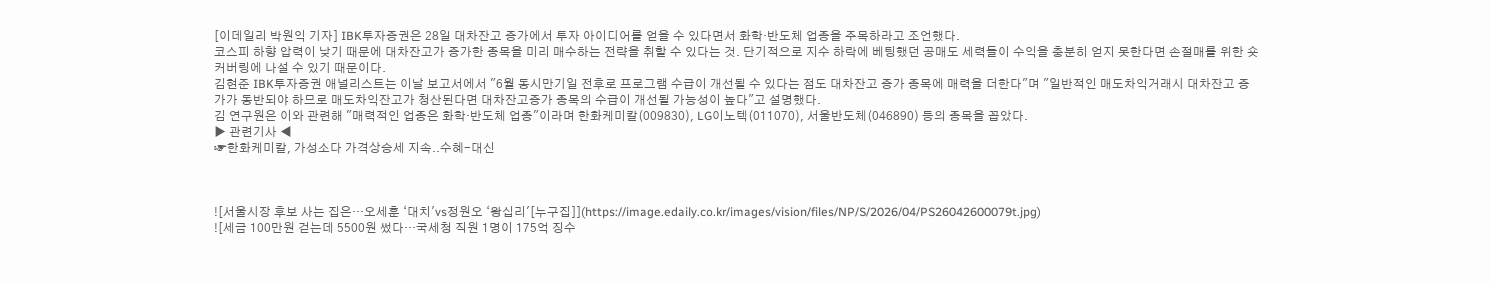[이데일리 박원익 기자] IBK투자증권은 28일 대차잔고 증가에서 투자 아이디어를 얻을 수 있다면서 화학·반도체 업종을 주목하라고 조언했다.
코스피 하향 압력이 낮기 때문에 대차잔고가 증가한 종목을 미리 매수하는 전략을 취할 수 있다는 것. 단기적으로 지수 하락에 베팅했던 공매도 세력들이 수익을 충분히 얻지 못한다면 손절매를 위한 숏커버링에 나설 수 있기 때문이다.
김현준 IBK투자증권 애널리스트는 이날 보고서에서 "6월 동시만기일 전후로 프로그램 수급이 개선될 수 있다는 점도 대차잔고 증가 종목에 매력을 더한다"며 "일반적인 매도차익거래시 대차잔고 증가가 동반되야 하므로 매도차익잔고가 청산된다면 대차잔고증가 종목의 수급이 개선될 가능성이 높다"고 설명했다.
김 연구원은 이와 관련해 "매력적인 업종은 화학·반도체 업종"이라며 한화케미칼(009830), LG이노텍(011070), 서울반도체(046890) 등의 종목을 꼽았다.
▶ 관련기사 ◀
☞한화케미칼, 가성소다 가격상승세 지속..수혜-대신



![서울시장 후보 사는 집은…오세훈 ‘대치'vs정원오 ‘왕십리'[누구집]](https://image.edaily.co.kr/images/vision/files/NP/S/2026/04/PS26042600079t.jpg)
![세금 100만원 걷는데 5500원 썼다…국세청 직원 1명이 175억 징수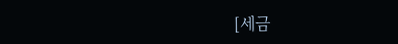[세금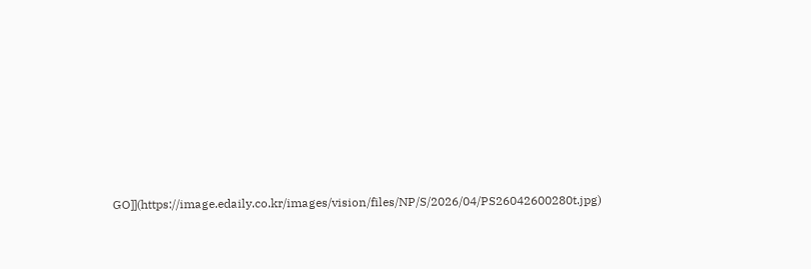GO]](https://image.edaily.co.kr/images/vision/files/NP/S/2026/04/PS26042600280t.jpg)